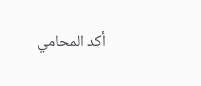أكد المحامي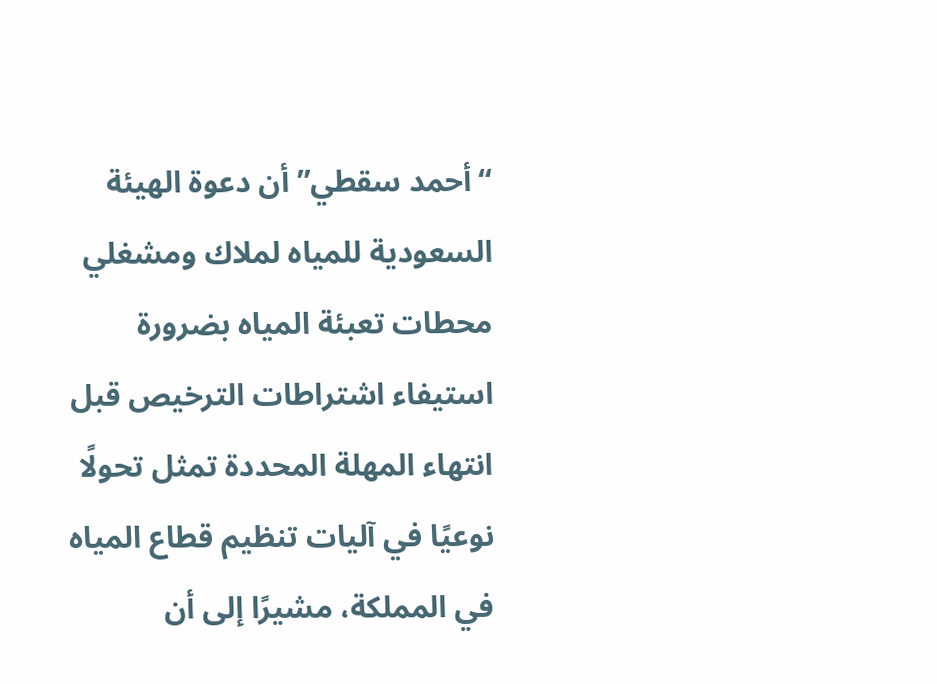“أحمد سقطي” أن دعوة الهيئة السعودية للمياه لملاك ومشغلي محطات تعبئة المياه بضرورة استيفاء اشتراطات الترخيص قبل انتهاء المهلة المحددة تمثل تحولًا نوعيًا في آليات تنظيم قطاع المياه في المملكة، مشيرًا إلى أن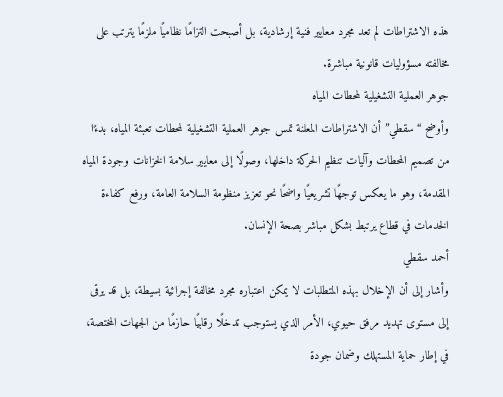هذه الاشتراطات لم تعد مجرد معايير فنية إرشادية، بل أصبحت التزامًا نظاميًا ملزمًا يترتب على مخالفته مسؤوليات قانونية مباشرة.
جوهر العملية التشغيلية لمحطات المياه
وأوضح “سقطي” أن الاشتراطات المعلنة تمس جوهر العملية التشغيلية لمحطات تعبئة المياه، بدءًا من تصميم المحطات وآليات تنظيم الحركة داخلها، وصولًا إلى معايير سلامة الخزانات وجودة المياه المقدمة، وهو ما يعكس توجهًا تشريعيًا واضحًا نحو تعزيز منظومة السلامة العامة، ورفع كفاءة الخدمات في قطاع يرتبط بشكل مباشر بصحة الإنسان.
أحمد سقطي
وأشار إلى أن الإخلال بهذه المتطلبات لا يمكن اعتباره مجرد مخالفة إجرائية بسيطة، بل قد يرقى إلى مستوى تهديد مرفق حيوي، الأمر الذي يستوجب تدخلًا رقابيًا حازمًا من الجهات المختصة، في إطار حماية المستهلك وضمان جودة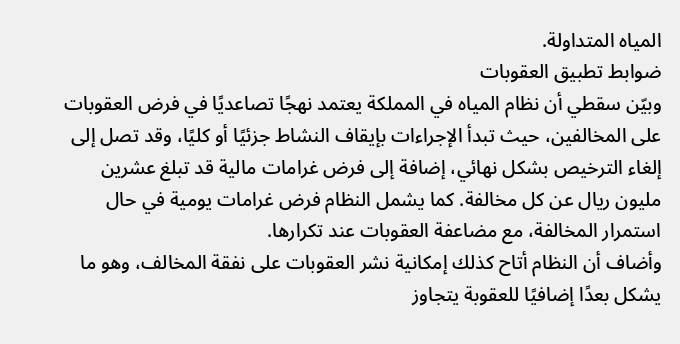المياه المتداولة.
ضوابط تطبيق العقوبات
وبيّن سقطي أن نظام المياه في المملكة يعتمد نهجًا تصاعديًا في فرض العقوبات على المخالفين، حيث تبدأ الإجراءات بإيقاف النشاط جزئيًا أو كليًا، وقد تصل إلى إلغاء الترخيص بشكل نهائي، إضافة إلى فرض غرامات مالية قد تبلغ عشرين مليون ريال عن كل مخالفة. كما يشمل النظام فرض غرامات يومية في حال استمرار المخالفة، مع مضاعفة العقوبات عند تكرارها.
وأضاف أن النظام أتاح كذلك إمكانية نشر العقوبات على نفقة المخالف، وهو ما يشكل بعدًا إضافيًا للعقوبة يتجاوز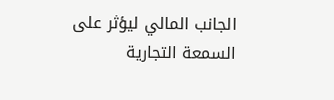الجانب المالي ليؤثر على السمعة التجارية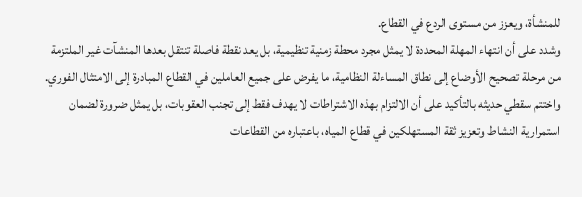للمنشأة، ويعزز من مستوى الردع في القطاع.
وشدد على أن انتهاء المهلة المحددة لا يمثل مجرد محطة زمنية تنظيمية، بل يعد نقطة فاصلة تنتقل بعدها المنشآت غير الملتزمة من مرحلة تصحيح الأوضاع إلى نطاق المساءلة النظامية، ما يفرض على جميع العاملين في القطاع المبادرة إلى الامتثال الفوري.
واختتم سقطي حديثه بالتأكيد على أن الالتزام بهذه الاشتراطات لا يهدف فقط إلى تجنب العقوبات، بل يمثل ضرورة لضمان استمرارية النشاط وتعزيز ثقة المستهلكين في قطاع المياه، باعتباره من القطاعات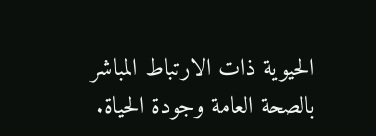الحيوية ذات الارتباط المباشر بالصحة العامة وجودة الحياة.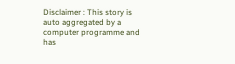Disclaimer : This story is auto aggregated by a computer programme and has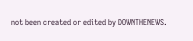not been created or edited by DOWNTHENEWS.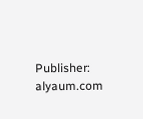Publisher: alyaum.com